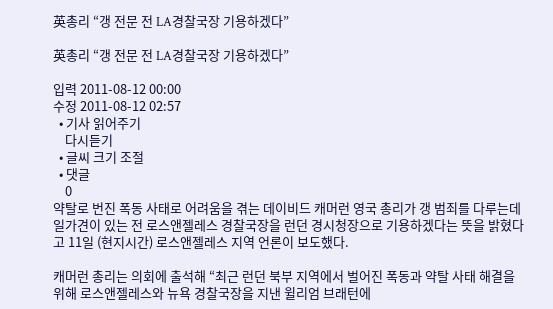英총리 “갱 전문 전 LA경찰국장 기용하겠다”

英총리 “갱 전문 전 LA경찰국장 기용하겠다”

입력 2011-08-12 00:00
수정 2011-08-12 02:57
  • 기사 읽어주기
    다시듣기
  • 글씨 크기 조절
  • 댓글
    0
약탈로 번진 폭동 사태로 어려움을 겪는 데이비드 캐머런 영국 총리가 갱 범죄를 다루는데 일가견이 있는 전 로스앤젤레스 경찰국장을 런던 경시청장으로 기용하겠다는 뜻을 밝혔다고 11일 (현지시간) 로스앤젤레스 지역 언론이 보도했다.

캐머런 총리는 의회에 출석해 “최근 런던 북부 지역에서 벌어진 폭동과 약탈 사태 해결을 위해 로스앤젤레스와 뉴욕 경찰국장을 지낸 윌리엄 브래턴에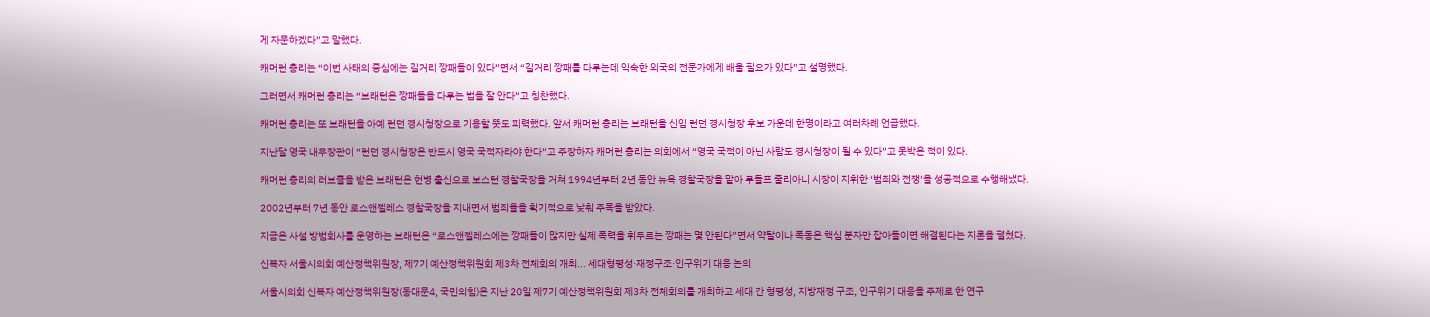게 자문하겠다”고 말했다.

캐머런 총리는 “이번 사태의 중심에는 길거리 깡패들이 있다”면서 “길거리 깡패를 다루는데 익숙한 외국의 전문가에게 배울 필요가 있다”고 설명했다.

그러면서 캐머런 총리는 “브래턴은 깡패들을 다루는 법을 잘 안다”고 칭찬했다.

캐머런 총리는 또 브래턴을 아예 런던 경시청장으로 기용할 뜻도 피력했다. 앞서 캐머런 총리는 브래턴을 신임 런던 경시청장 후보 가운데 한명이라고 여러차례 언급했다.

지난달 영국 내무장관이 “런던 경시청장은 반드시 영국 국적자라야 한다”고 주장하자 캐머런 총리는 의회에서 “영국 국적이 아닌 사람도 경시청장이 될 수 있다”고 못박은 적이 있다.

캐머런 총리의 러브콜을 받은 브래턴은 헌병 출신으로 보스턴 경찰국장을 거쳐 1994년부터 2년 동안 뉴욕 경찰국장을 맡아 루돌프 줄리아니 시장이 지휘한 ‘범죄와 전쟁’을 성공적으로 수행해냈다.

2002년부터 7년 동안 로스앤젤레스 경찰국장을 지내면서 범죄율을 획기적으로 낮춰 주목을 받았다.

지금은 사설 방범회사를 운영하는 브래턴은 “로스앤젤레스에는 깡패들이 많지만 실제 폭력을 휘두르는 깡패는 몇 안된다”면서 약탈이나 폭동은 핵심 분자만 잡아들이면 해결된다는 지론을 펼쳤다.

신복자 서울시의회 예산정책위원장, 제7기 예산정책위원회 제3차 전체회의 개최... 세대형평성·재정구조·인구위기 대응 논의

서울시의회 신복자 예산정책위원장(동대문4, 국민의힘)은 지난 20일 제7기 예산정책위원회 제3차 전체회의를 개최하고 세대 간 형평성, 지방재정 구조, 인구위기 대응을 주제로 한 연구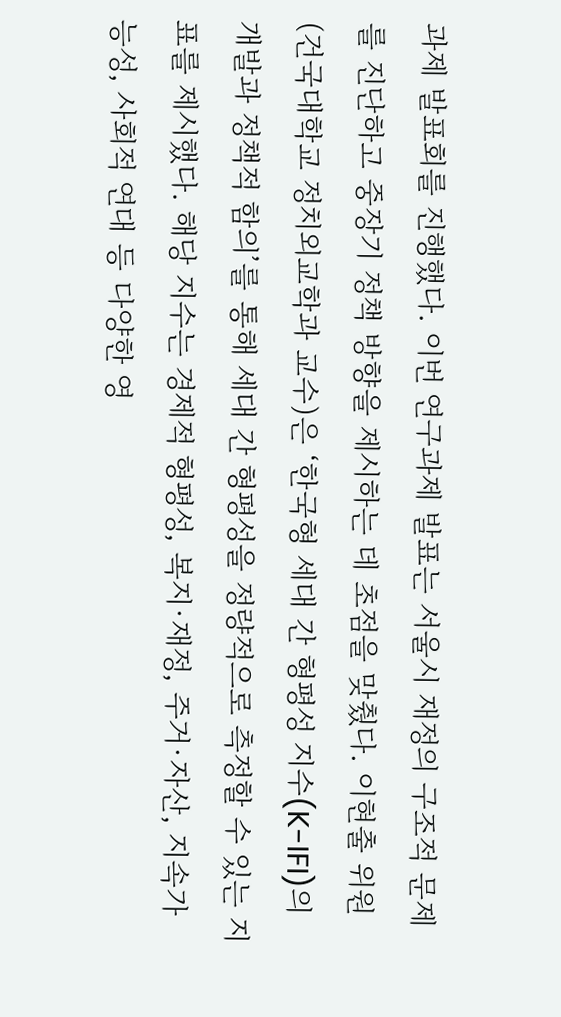과제 발표회를 진행했다. 이번 연구과제 발표는 서울시 재정의 구조적 문제를 진단하고 중장기 정책 방향을 제시하는 데 초점을 맞췄다. 이현출 위원(건국대학교 정치외교학과 교수)은 ‘한국형 세대 간 형평성 지수(K-IFI)의 개발과 정책적 함의’를 통해 세대 간 형평성을 정량적으로 측정할 수 있는 지표를 제시했다. 해당 지수는 경제적 형평성, 복지·재정, 주거·자산, 지속가능성, 사회적 연대 등 다양한 영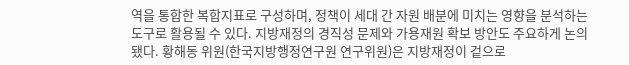역을 통합한 복합지표로 구성하며, 정책이 세대 간 자원 배분에 미치는 영향을 분석하는 도구로 활용될 수 있다. 지방재정의 경직성 문제와 가용재원 확보 방안도 주요하게 논의됐다. 황해동 위원(한국지방행정연구원 연구위원)은 지방재정이 겉으로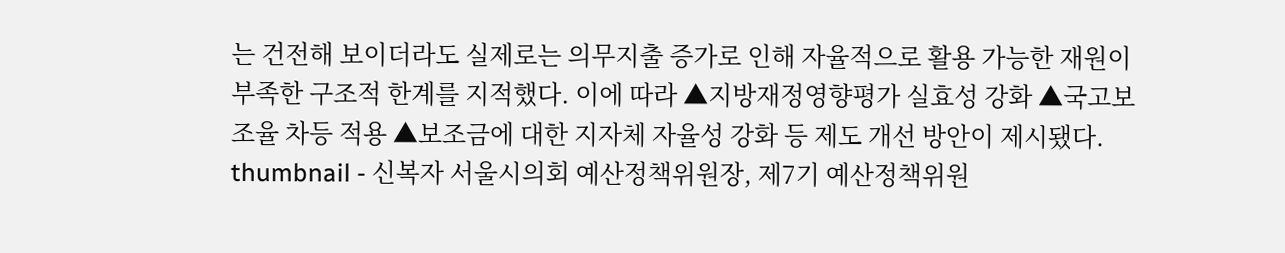는 건전해 보이더라도 실제로는 의무지출 증가로 인해 자율적으로 활용 가능한 재원이 부족한 구조적 한계를 지적했다. 이에 따라 ▲지방재정영향평가 실효성 강화 ▲국고보조율 차등 적용 ▲보조금에 대한 지자체 자율성 강화 등 제도 개선 방안이 제시됐다.
thumbnail - 신복자 서울시의회 예산정책위원장, 제7기 예산정책위원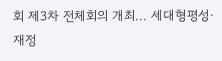회 제3차 전체회의 개최... 세대형평성·재정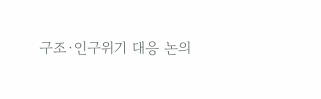구조·인구위기 대응 논의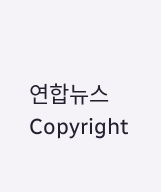연합뉴스
Copyright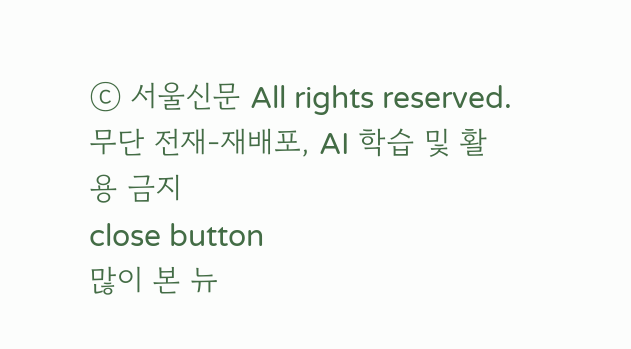ⓒ 서울신문 All rights reserved. 무단 전재-재배포, AI 학습 및 활용 금지
close button
많이 본 뉴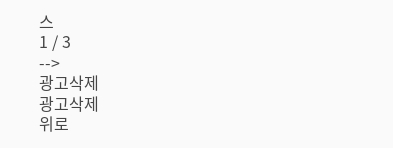스
1 / 3
-->
광고삭제
광고삭제
위로